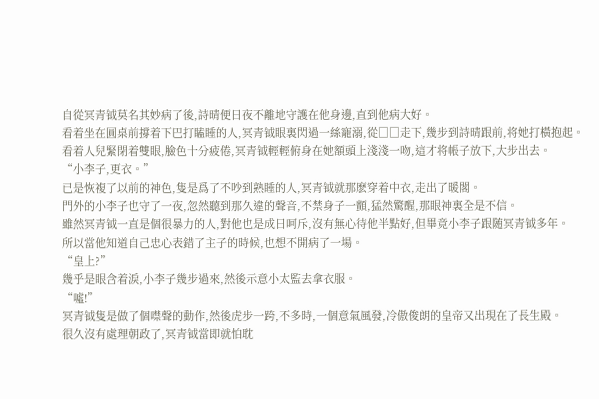自從冥青钺莫名其妙病了後,詩晴便日夜不離地守護在他身邊,直到他病大好。
看着坐在圓桌前撐着下巴打瞌睡的人,冥青钺眼裏閃過一絲寵溺,從□□走下,幾步到詩晴跟前,将她打橫抱起。
看着人兒緊閉着雙眼,臉色十分疲倦,冥青钺輕輕俯身在她額頭上淺淺一吻,這才将帳子放下,大步出去。
“小李子,更衣。”
已是恢複了以前的神色,隻是爲了不吵到熟睡的人,冥青钺就那麽穿着中衣,走出了暖閣。
門外的小李子也守了一夜,忽然聽到那久違的聲音,不禁身子一顫,猛然驚醒,那眼神裏全是不信。
雖然冥青钺一直是個很暴力的人,對他也是成日呵斥,沒有無心待他半點好,但畢竟小李子跟随冥青钺多年。
所以當他知道自己忠心表錯了主子的時候,也想不開病了一場。
“皇上?”
幾乎是眼含着淚,小李子幾步過來,然後示意小太監去拿衣服。
“噓!”
冥青钺隻是做了個噤聲的動作,然後虎步一跨,不多時,一個意氣風發,冷傲俊朗的皇帝又出現在了長生殿。
很久沒有處理朝政了,冥青钺當即就怕耽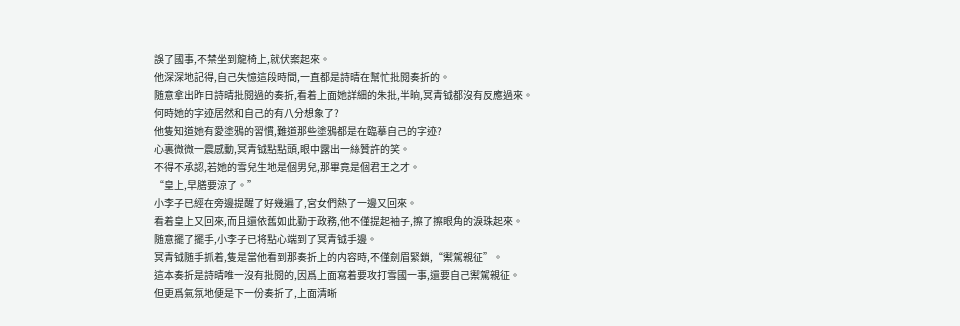誤了國事,不禁坐到龍椅上,就伏案起來。
他深深地記得,自己失憶這段時間,一直都是詩晴在幫忙批閱奏折的。
随意拿出昨日詩晴批閱過的奏折,看着上面她詳細的朱批,半晌,冥青钺都沒有反應過來。
何時她的字迹居然和自己的有八分想象了?
他隻知道她有愛塗鴉的習慣,難道那些塗鴉都是在臨摹自己的字迹?
心裏微微一震感動,冥青钺點點頭,眼中露出一絲贊許的笑。
不得不承認,若她的雪兒生地是個男兒,那畢竟是個君王之才。
“皇上,早膳要涼了。”
小李子已經在旁邊提醒了好幾遍了,宮女們熱了一邊又回來。
看着皇上又回來,而且還依舊如此勤于政務,他不僅提起袖子,擦了擦眼角的淚珠起來。
随意擺了擺手,小李子已将點心端到了冥青钺手邊。
冥青钺随手抓着,隻是當他看到那奏折上的内容時,不僅劍眉緊鎖,“禦駕親征”。
這本奏折是詩晴唯一沒有批閱的,因爲上面寫着要攻打雪國一事,還要自己禦駕親征。
但更爲氣氛地便是下一份奏折了,上面清晰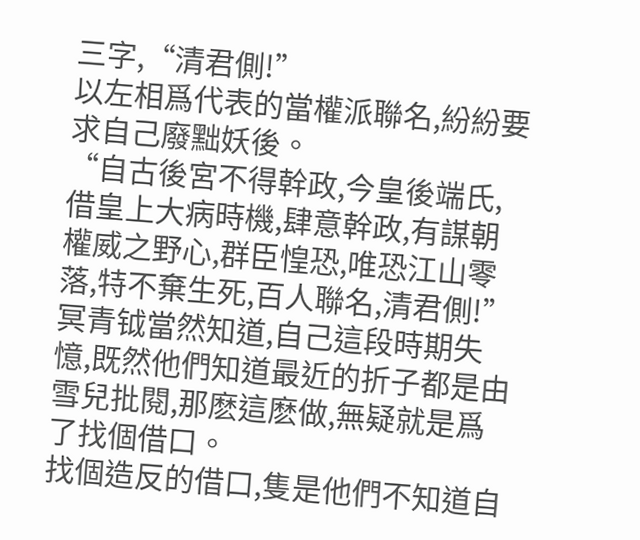三字,“清君側!”
以左相爲代表的當權派聯名,紛紛要求自己廢黜妖後。
“自古後宮不得幹政,今皇後端氏,借皇上大病時機,肆意幹政,有謀朝權威之野心,群臣惶恐,唯恐江山零落,特不棄生死,百人聯名,清君側!”
冥青钺當然知道,自己這段時期失憶,既然他們知道最近的折子都是由雪兒批閱,那麽這麽做,無疑就是爲了找個借口。
找個造反的借口,隻是他們不知道自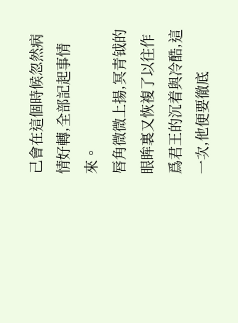己會在這個時候忽然病情好轉,全部記起事情來。
唇角微微上揚,冥青钺的眼眸裏又恢複了以往作爲君王的沉着與冷酷,這一次,他便要徹底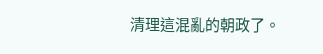清理這混亂的朝政了。